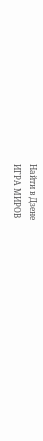Найти в Дзене
ИГРА МИРОВ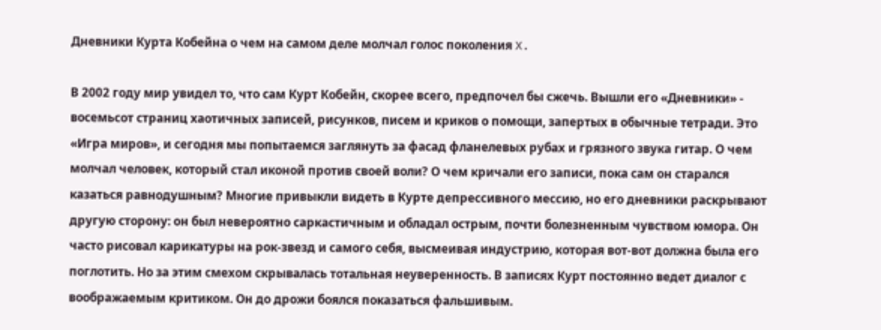Дневники Курта Кобейна о чем на самом деле молчал голос поколения X.

В 2002 году мир увидел то, что сам Курт Кобейн, скорее всего, предпочел бы сжечь. Вышли его «Дневники» - восемьсот страниц хаотичных записей, рисунков, писем и криков о помощи, запертых в обычные тетради. Это «Игра миров», и сегодня мы попытаемся заглянуть за фасад фланелевых рубах и грязного звука гитар. О чем молчал человек, который стал иконой против своей воли? О чем кричали его записи, пока сам он старался казаться равнодушным? Многие привыкли видеть в Курте депрессивного мессию, но его дневники раскрывают другую сторону: он был невероятно саркастичным и обладал острым, почти болезненным чувством юмора. Он часто рисовал карикатуры на рок-звезд и самого себя, высмеивая индустрию, которая вот-вот должна была его поглотить. Но за этим смехом скрывалась тотальная неуверенность. В записях Курт постоянно ведет диалог с воображаемым критиком. Он до дрожи боялся показаться фальшивым.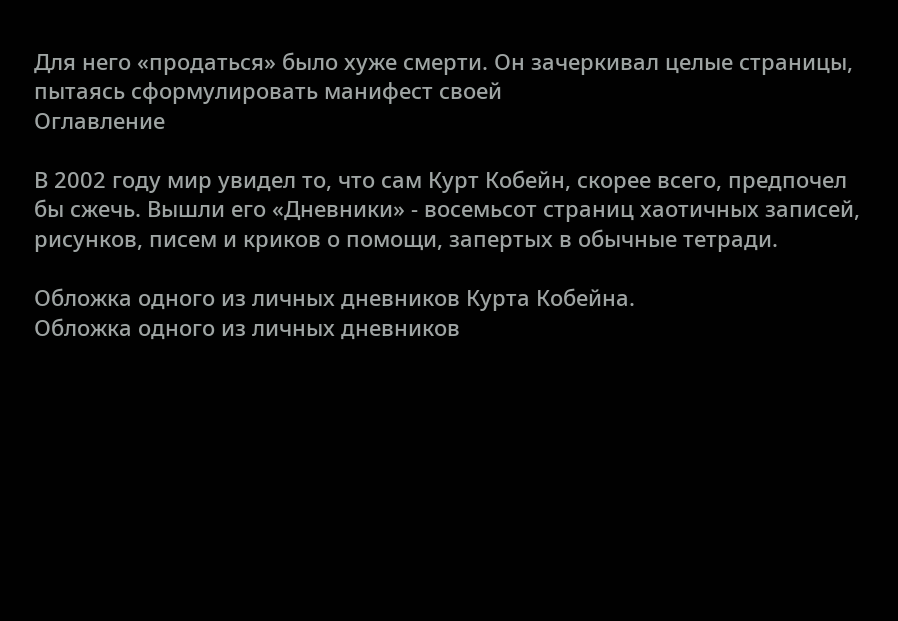Для него «продаться» было хуже смерти. Он зачеркивал целые страницы, пытаясь сформулировать манифест своей
Оглавление

В 2002 году мир увидел то, что сам Курт Кобейн, скорее всего, предпочел бы сжечь. Вышли его «Дневники» - восемьсот страниц хаотичных записей, рисунков, писем и криков о помощи, запертых в обычные тетради.

Обложка одного из личных дневников Курта Кобейна.
Обложка одного из личных дневников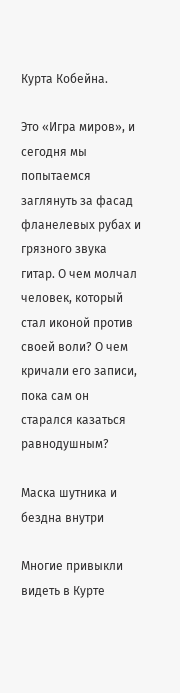Курта Кобейна.

Это «Игра миров», и сегодня мы попытаемся заглянуть за фасад фланелевых рубах и грязного звука гитар. О чем молчал человек, который стал иконой против своей воли? О чем кричали его записи, пока сам он старался казаться равнодушным?

Маска шутника и бездна внутри

Многие привыкли видеть в Курте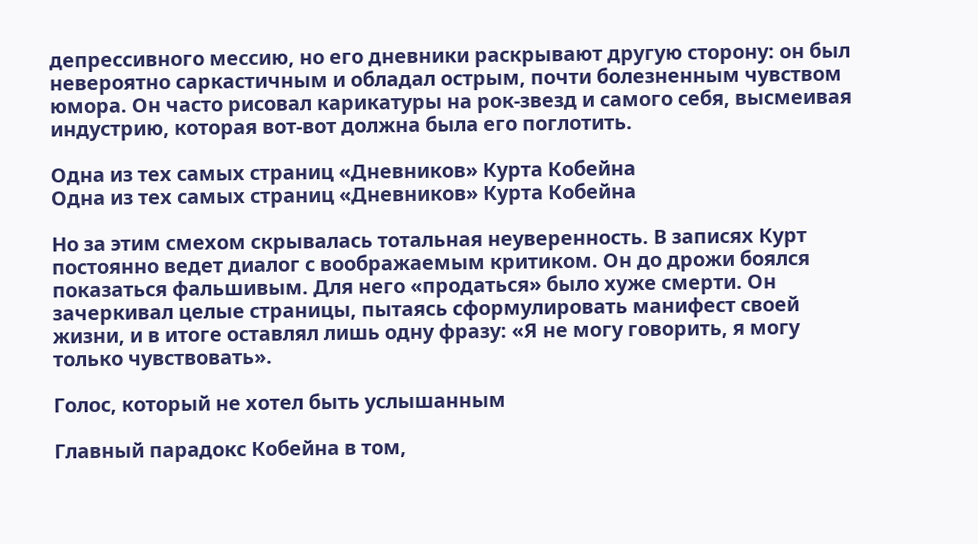депрессивного мессию, но его дневники раскрывают другую сторону: он был невероятно саркастичным и обладал острым, почти болезненным чувством юмора. Он часто рисовал карикатуры на рок-звезд и самого себя, высмеивая индустрию, которая вот-вот должна была его поглотить.

Одна из тех самых страниц «Дневников» Курта Кобейна
Одна из тех самых страниц «Дневников» Курта Кобейна

Но за этим смехом скрывалась тотальная неуверенность. В записях Курт постоянно ведет диалог с воображаемым критиком. Он до дрожи боялся показаться фальшивым. Для него «продаться» было хуже смерти. Он зачеркивал целые страницы, пытаясь сформулировать манифест своей жизни, и в итоге оставлял лишь одну фразу: «Я не могу говорить, я могу только чувствовать».

Голос, который не хотел быть услышанным

Главный парадокс Кобейна в том,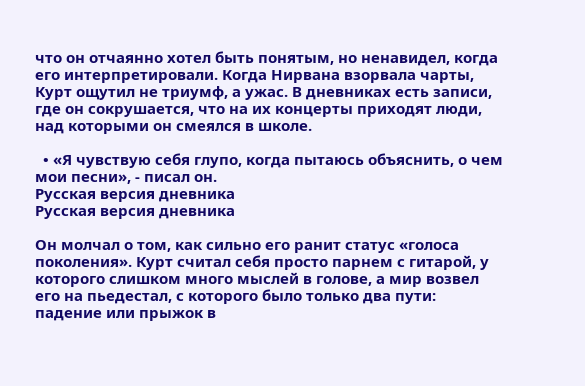что он отчаянно хотел быть понятым, но ненавидел, когда его интерпретировали. Когда Нирвана взорвала чарты, Курт ощутил не триумф, а ужас. В дневниках есть записи, где он сокрушается, что на их концерты приходят люди, над которыми он смеялся в школе.

  • «Я чувствую себя глупо, когда пытаюсь объяснить, о чем мои песни», - писал он.
Русская версия дневника
Русская версия дневника

Он молчал о том, как сильно его ранит статус «голоса поколения». Курт считал себя просто парнем с гитарой, у которого слишком много мыслей в голове, а мир возвел его на пьедестал, с которого было только два пути: падение или прыжок в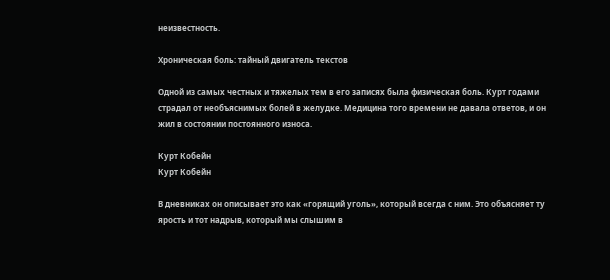неизвестность.

Хроническая боль: тайный двигатель текстов

Одной из самых честных и тяжелых тем в его записях была физическая боль. Курт годами страдал от необъяснимых болей в желудке. Медицина того времени не давала ответов, и он жил в состоянии постоянного износа.

Курт Кобейн
Курт Кобейн

В дневниках он описывает это как «горящий уголь», который всегда с ним. Это объясняет ту ярость и тот надрыв, который мы слышим в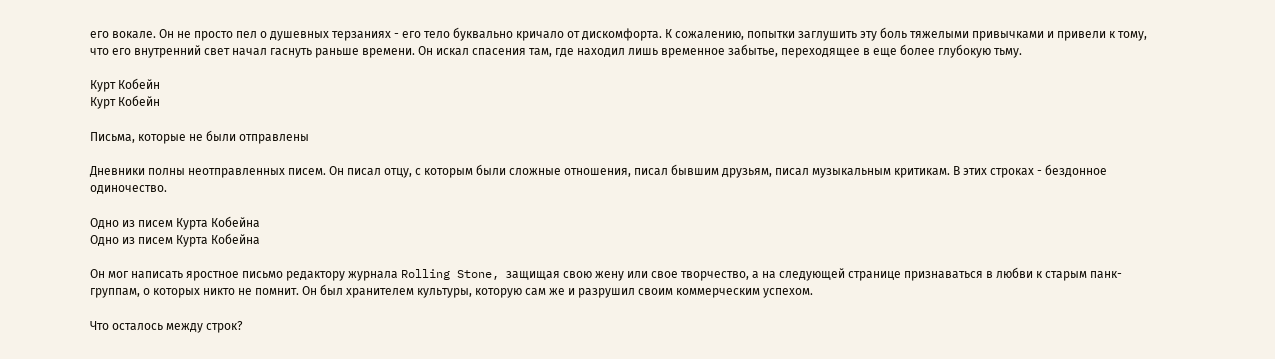его вокале. Он не просто пел о душевных терзаниях - его тело буквально кричало от дискомфорта. К сожалению, попытки заглушить эту боль тяжелыми привычками и привели к тому, что его внутренний свет начал гаснуть раньше времени. Он искал спасения там, где находил лишь временное забытье, переходящее в еще более глубокую тьму.

Курт Кобейн
Курт Кобейн

Письма, которые не были отправлены

Дневники полны неотправленных писем. Он писал отцу, с которым были сложные отношения, писал бывшим друзьям, писал музыкальным критикам. В этих строках - бездонное одиночество.

Одно из писем Курта Кобейна
Одно из писем Курта Кобейна

Он мог написать яростное письмо редактору журнала Rolling Stone, защищая свою жену или свое творчество, а на следующей странице признаваться в любви к старым панк-группам, о которых никто не помнит. Он был хранителем культуры, которую сам же и разрушил своим коммерческим успехом.

Что осталось между строк?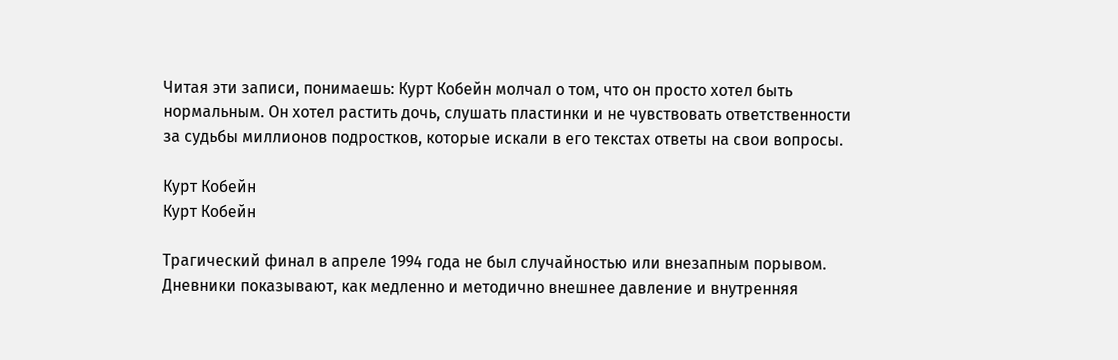Читая эти записи, понимаешь: Курт Кобейн молчал о том, что он просто хотел быть нормальным. Он хотел растить дочь, слушать пластинки и не чувствовать ответственности за судьбы миллионов подростков, которые искали в его текстах ответы на свои вопросы.

Курт Кобейн
Курт Кобейн

Трагический финал в апреле 1994 года не был случайностью или внезапным порывом. Дневники показывают, как медленно и методично внешнее давление и внутренняя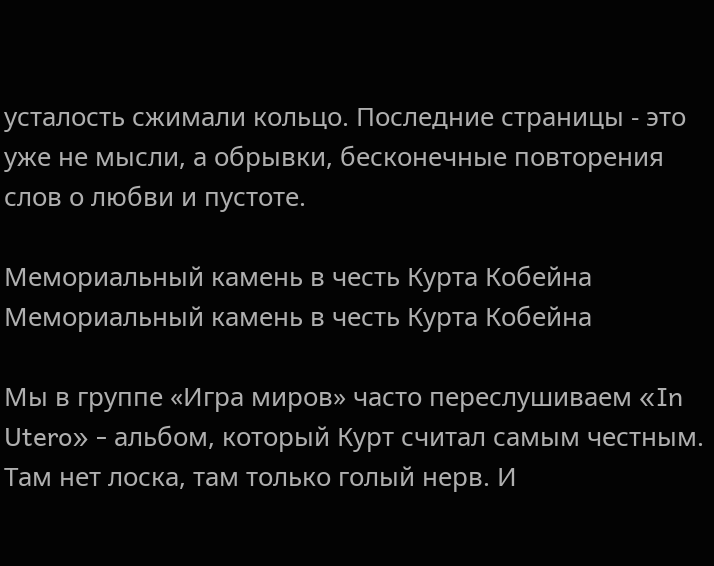усталость сжимали кольцо. Последние страницы - это уже не мысли, а обрывки, бесконечные повторения слов о любви и пустоте.

Мемориальный камень в честь Курта Кобейна
Мемориальный камень в честь Курта Кобейна

Мы в группе «Игра миров» часто переслушиваем «In Utero» - альбом, который Курт считал самым честным. Там нет лоска, там только голый нерв. И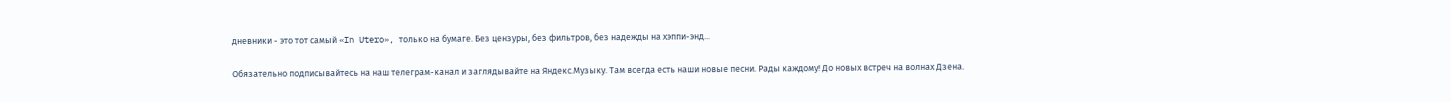дневники - это тот самый «In Utero», только на бумаге. Без цензуры, без фильтров, без надежды на хэппи-энд...

Обязательно подписывайтесь на наш телеграм-канал и заглядывайте на Яндекс.Музыку. Там всегда есть наши новые песни. Рады каждому! До новых встреч на волнах Дзена.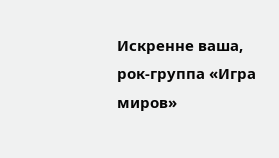Искренне ваша, рок-группа «Игра миров»